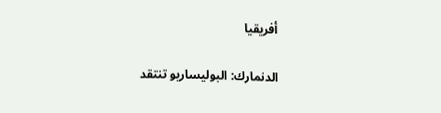أفريقيا

الدنمارك: البوليساريو تنتقد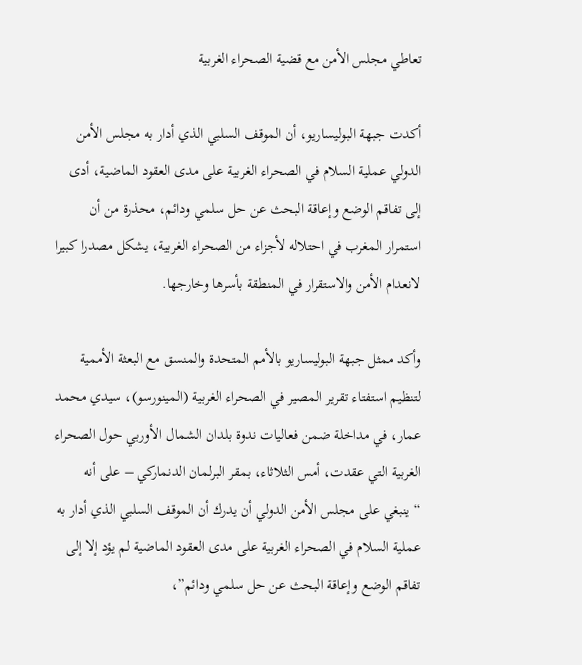تعاطي مجلس الأمن مع قضية الصحراء الغربية

أكدت جبهة البوليساريو، أن الموقف السلبي الذي أدار به مجلس الأمن الدولي عملية السلام في الصحراء الغربية على مدى العقود الماضية، أدى إلى تفاقم الوضع وإعاقة البحث عن حل سلمي ودائم، محذرة من أن استمرار المغرب في احتلاله لأجزاء من الصحراء الغربية، يشكل مصدرا كبيرا لانعدام الأمن والاستقرار في المنطقة بأسرها وخارجها.

وأكد ممثل جبهة البوليساريو بالأمم المتحدة والمنسق مع البعثة الأممية لتنظيم استفتاء تقرير المصير في الصحراء الغربية (المينورسو)، سيدي محمد عمار، في مداخلة ضمن فعاليات ندوة بلدان الشمال الأوربي حول الصحراء الغربية التي عقدت، أمس الثلاثاء، بمقر البرلمان الدنماركي – على أنه “ينبغي على مجلس الأمن الدولي أن يدرك أن الموقف السلبي الذي أدار به عملية السلام في الصحراء الغربية على مدى العقود الماضية لم يؤد إلا إلى تفاقم الوضع وإعاقة البحث عن حل سلمي ودائم”،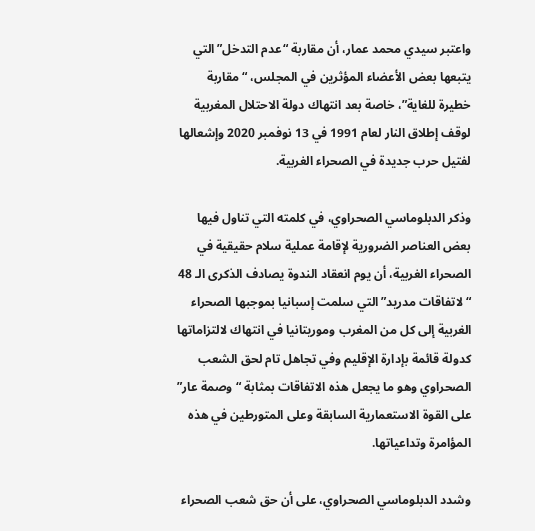واعتبر سيدي محمد عمار، أن مقاربة “عدم التدخل” التي يتبعها بعض الأعضاء المؤثرين في المجلس، “مقاربة خطيرة للغاية”، خاصة بعد انتهاك دولة الاحتلال المغربية لوقف إطلاق النار لعام 1991 في 13 نوفمبر 2020 وإشعالها لفتيل حرب جديدة في الصحراء الغربية.

وذكر الدبلوماسي الصحراوي، في كلمته التي تناول فيها بعض العناصر الضرورية لإقامة عملية سلام حقيقية في الصحراء الغربية، أن يوم انعقاد الندوة يصادف الذكرى الـ 48 “لاتفاقات مدريد” التي سلمت إسبانيا بموجبها الصحراء الغربية إلى كل من المغرب وموريتانيا في انتهاك لالتزاماتها كدولة قائمة بإدارة الإقليم وفي تجاهل تام لحق الشعب الصحراوي وهو ما يجعل هذه الاتفاقات بمثابة “وصمة عار” على القوة الاستعمارية السابقة وعلى المتورطين في هذه المؤامرة وتداعياتها.

وشدد الدبلوماسي الصحراوي، على أن حق شعب الصحراء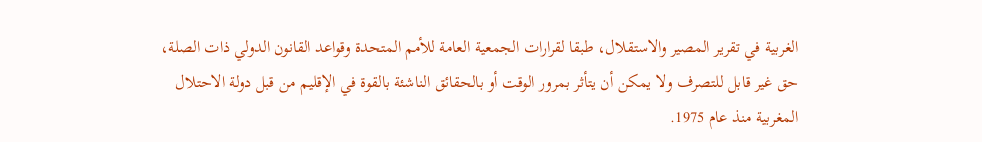الغربية في تقرير المصير والاستقلال، طبقا لقرارات الجمعية العامة للأمم المتحدة وقواعد القانون الدولي ذات الصلة، حق غير قابل للتصرف ولا يمكن أن يتأثر بمرور الوقت أو بالحقائق الناشئة بالقوة في الإقليم من قبل دولة الاحتلال المغربية منذ عام 1975.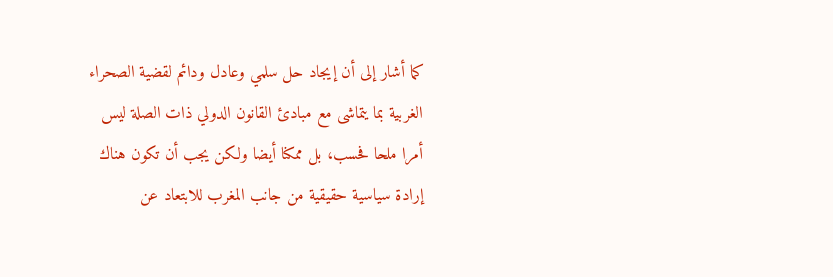كما أشار إلى أن إيجاد حل سلمي وعادل ودائم لقضية الصحراء الغربية بما يتماشى مع مبادئ القانون الدولي ذات الصلة ليس أمرا ملحا فحسب، بل ممكنا أيضا ولكن يجب أن تكون هناك إرادة سياسية حقيقية من جانب المغرب للابتعاد عن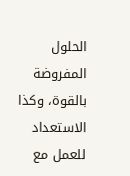الحلول المفروضة بالقوة، وكذا الاستعداد للعمل مع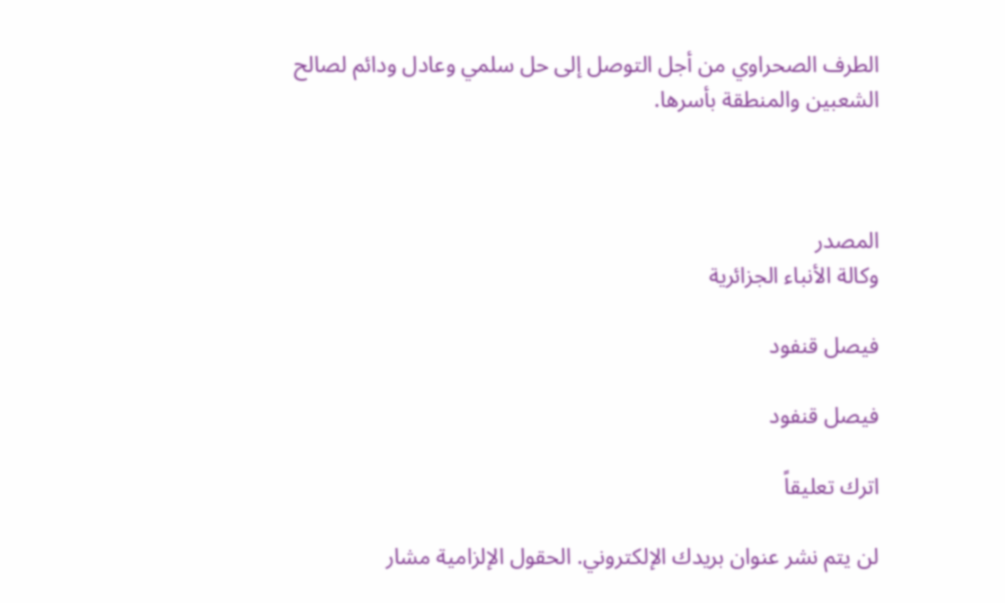الطرف الصحراوي من أجل التوصل إلى حل سلمي وعادل ودائم لصالح الشعبين والمنطقة بأسرها.



المصدر
وكالة الأنباء الجزائرية

فيصل قنفود

فيصل قنفود

اترك تعليقاً

لن يتم نشر عنوان بريدك الإلكتروني. الحقول الإلزامية مشار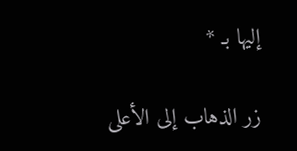إليها بـ *

زر الذهاب إلى الأعلى